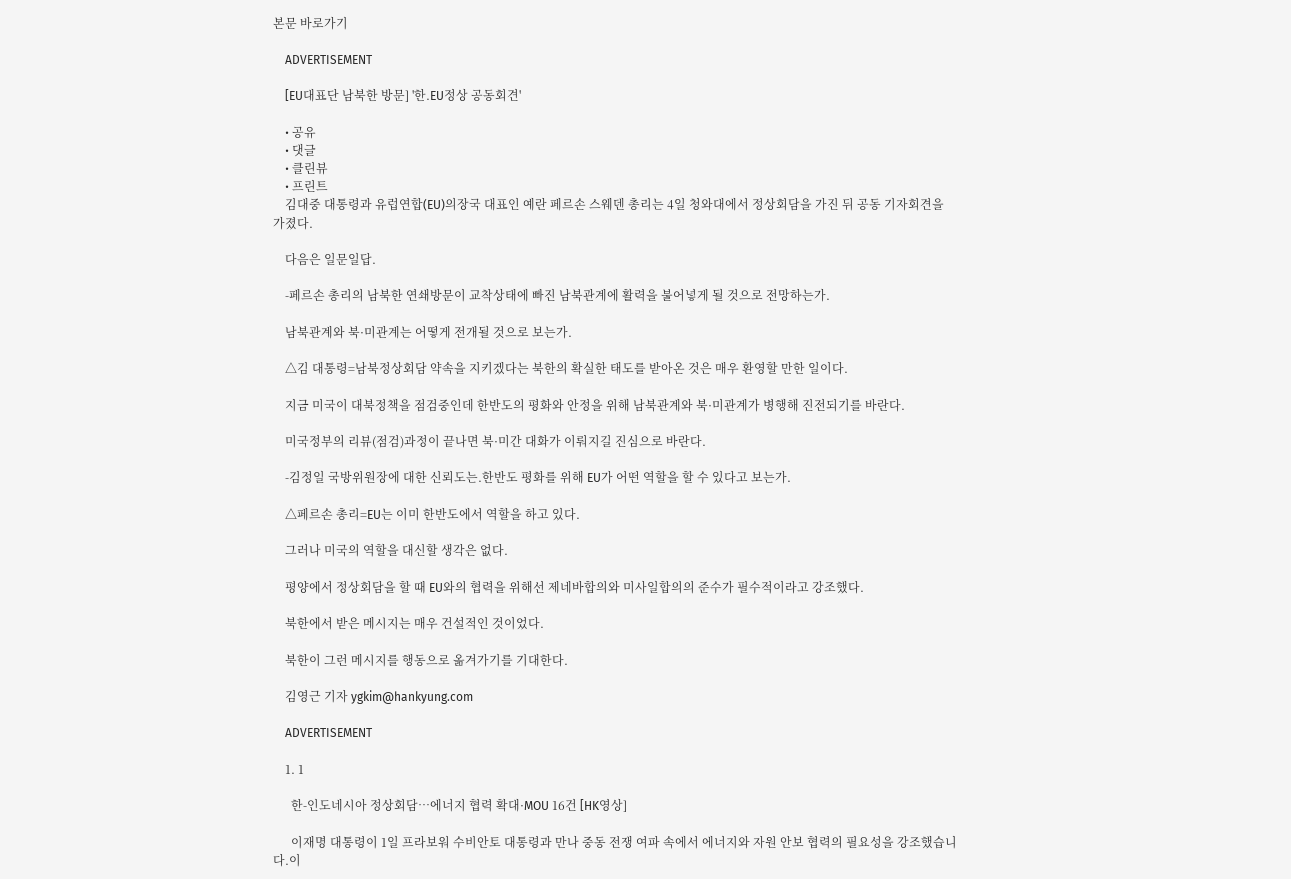본문 바로가기

    ADVERTISEMENT

    [EU대표단 남북한 방문] '한.EU정상 공동회견'

    • 공유
    • 댓글
    • 클린뷰
    • 프린트
    김대중 대통령과 유럽연합(EU)의장국 대표인 예란 페르손 스웨덴 총리는 4일 청와대에서 정상회담을 가진 뒤 공동 기자회견을 가졌다.

    다음은 일문일답.

    -페르손 총리의 남북한 연쇄방문이 교착상태에 빠진 남북관계에 활력을 불어넣게 될 것으로 전망하는가.

    남북관계와 북·미관계는 어떻게 전개될 것으로 보는가.

    △김 대통령=남북정상회담 약속을 지키겠다는 북한의 확실한 태도를 받아온 것은 매우 환영할 만한 일이다.

    지금 미국이 대북정책을 점검중인데 한반도의 평화와 안정을 위해 남북관계와 북·미관계가 병행해 진전되기를 바란다.

    미국정부의 리뷰(점검)과정이 끝나면 북·미간 대화가 이뤄지길 진심으로 바란다.

    -김정일 국방위원장에 대한 신뢰도는.한반도 평화를 위해 EU가 어떤 역할을 할 수 있다고 보는가.

    △페르손 총리=EU는 이미 한반도에서 역할을 하고 있다.

    그러나 미국의 역할을 대신할 생각은 없다.

    평양에서 정상회담을 할 때 EU와의 협력을 위해선 제네바합의와 미사일합의의 준수가 필수적이라고 강조했다.

    북한에서 받은 메시지는 매우 건설적인 것이었다.

    북한이 그런 메시지를 행동으로 옮겨가기를 기대한다.

    김영근 기자 ygkim@hankyung.com

    ADVERTISEMENT

    1. 1

      한-인도네시아 정상회담…에너지 협력 확대·MOU 16건 [HK영상]

      이재명 대통령이 1일 프라보워 수비안토 대통령과 만나 중동 전쟁 여파 속에서 에너지와 자원 안보 협력의 필요성을 강조했습니다.이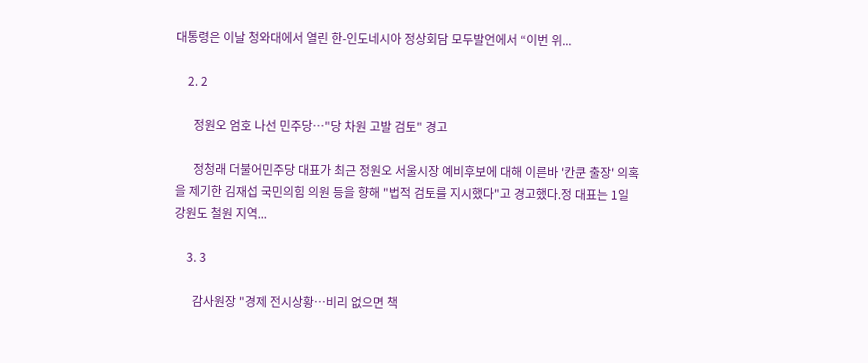대통령은 이날 청와대에서 열린 한-인도네시아 정상회담 모두발언에서 “이번 위...

    2. 2

      정원오 엄호 나선 민주당…"당 차원 고발 검토" 경고

      정청래 더불어민주당 대표가 최근 정원오 서울시장 예비후보에 대해 이른바 '칸쿤 출장' 의혹을 제기한 김재섭 국민의힘 의원 등을 향해 "법적 검토를 지시했다"고 경고했다.정 대표는 1일 강원도 철원 지역...

    3. 3

      감사원장 "경제 전시상황…비리 없으면 책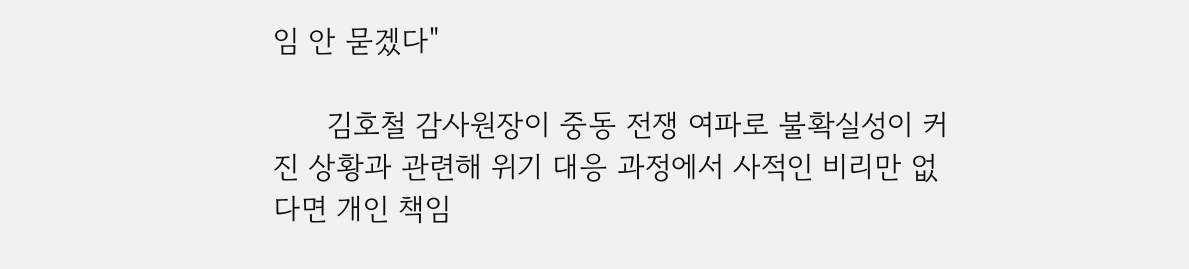임 안 묻겠다"

      김호철 감사원장이 중동 전쟁 여파로 불확실성이 커진 상황과 관련해 위기 대응 과정에서 사적인 비리만 없다면 개인 책임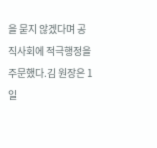을 묻지 않겠다며 공직사회에 적극행정을 주문했다.김 원장은 1일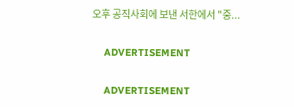오후 공직사회에 보낸 서한에서 "중...

    ADVERTISEMENT

    ADVERTISEMENT